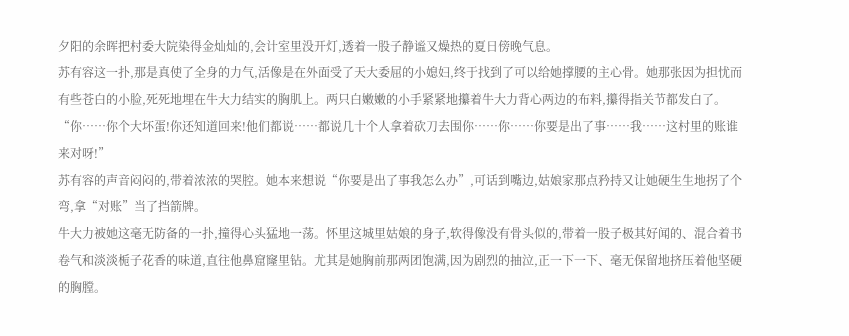夕阳的余晖把村委大院染得金灿灿的,会计室里没开灯,透着一股子静谧又燥热的夏日傍晚气息。
苏有容这一扑,那是真使了全身的力气,活像是在外面受了天大委屈的小媳妇,终于找到了可以给她撑腰的主心骨。她那张因为担忧而有些苍白的小脸,死死地埋在牛大力结实的胸肌上。两只白嫩嫩的小手紧紧地攥着牛大力背心两边的布料,攥得指关节都发白了。
“你……你个大坏蛋!你还知道回来!他们都说……都说几十个人拿着砍刀去围你……你……你要是出了事……我……这村里的账谁来对呀!”
苏有容的声音闷闷的,带着浓浓的哭腔。她本来想说“你要是出了事我怎么办”,可话到嘴边,姑娘家那点矜持又让她硬生生地拐了个弯,拿“对账”当了挡箭牌。
牛大力被她这毫无防备的一扑,撞得心头猛地一荡。怀里这城里姑娘的身子,软得像没有骨头似的,带着一股子极其好闻的、混合着书卷气和淡淡栀子花香的味道,直往他鼻窟窿里钻。尤其是她胸前那两团饱满,因为剧烈的抽泣,正一下一下、毫无保留地挤压着他坚硬的胸膛。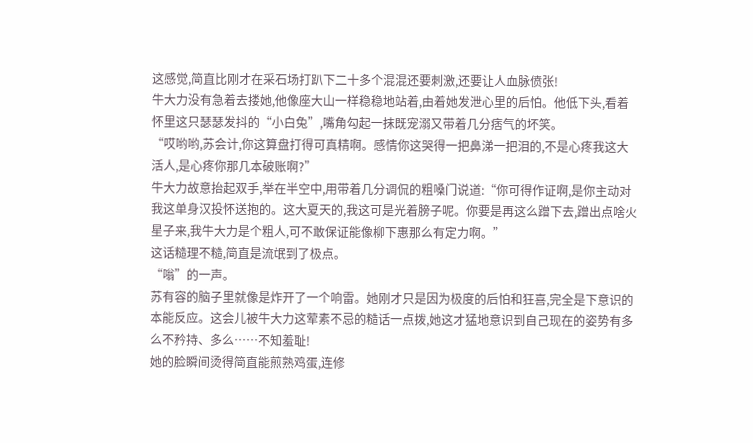这感觉,简直比刚才在采石场打趴下二十多个混混还要刺激,还要让人血脉偾张!
牛大力没有急着去搂她,他像座大山一样稳稳地站着,由着她发泄心里的后怕。他低下头,看着怀里这只瑟瑟发抖的“小白兔”,嘴角勾起一抹既宠溺又带着几分痞气的坏笑。
“哎哟哟,苏会计,你这算盘打得可真精啊。感情你这哭得一把鼻涕一把泪的,不是心疼我这大活人,是心疼你那几本破账啊?”
牛大力故意抬起双手,举在半空中,用带着几分调侃的粗嗓门说道:“你可得作证啊,是你主动对我这单身汉投怀送抱的。这大夏天的,我这可是光着膀子呢。你要是再这么蹭下去,蹭出点啥火星子来,我牛大力是个粗人,可不敢保证能像柳下惠那么有定力啊。”
这话糙理不糙,简直是流氓到了极点。
“嗡”的一声。
苏有容的脑子里就像是炸开了一个响雷。她刚才只是因为极度的后怕和狂喜,完全是下意识的本能反应。这会儿被牛大力这荤素不忌的糙话一点拨,她这才猛地意识到自己现在的姿势有多么不矜持、多么……不知羞耻!
她的脸瞬间烫得简直能煎熟鸡蛋,连修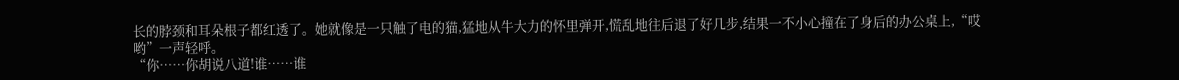长的脖颈和耳朵根子都红透了。她就像是一只触了电的猫,猛地从牛大力的怀里弹开,慌乱地往后退了好几步,结果一不小心撞在了身后的办公桌上,“哎哟”一声轻呼。
“你……你胡说八道!谁……谁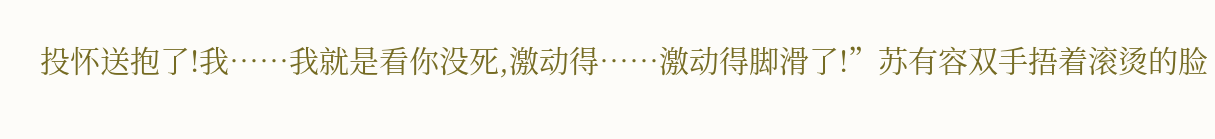投怀送抱了!我……我就是看你没死,激动得……激动得脚滑了!”苏有容双手捂着滚烫的脸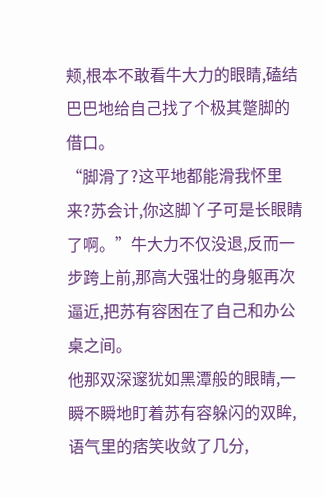颊,根本不敢看牛大力的眼睛,磕结巴巴地给自己找了个极其蹩脚的借口。
“脚滑了?这平地都能滑我怀里来?苏会计,你这脚丫子可是长眼睛了啊。”牛大力不仅没退,反而一步跨上前,那高大强壮的身躯再次逼近,把苏有容困在了自己和办公桌之间。
他那双深邃犹如黑潭般的眼睛,一瞬不瞬地盯着苏有容躲闪的双眸,语气里的痞笑收敛了几分,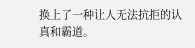换上了一种让人无法抗拒的认真和霸道。